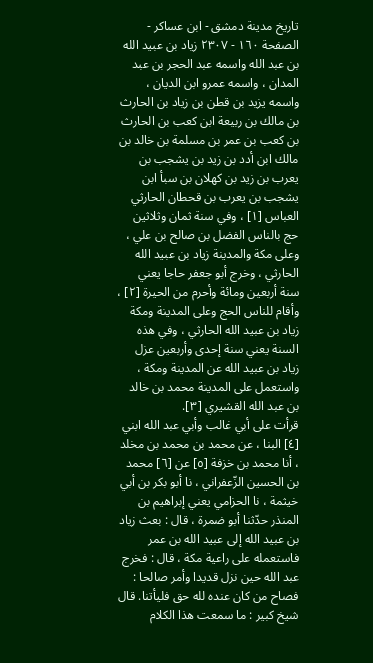تاريخ مدينة دمشق - ابن عساكر - الصفحة ١٦٠ - ٢٣٠٧ زياد بن عبيد الله بن عبد الله واسمه عبد الحجر بن عبد المدان ، واسمه عمرو ابن الديان ، واسمه يزيد بن قطن بن زياد بن الحارث بن مالك بن ربيعة ابن كعب بن الحارث بن كعب بن عمر بن مسلمة بن خالد بن مالك ابن أدد بن زيد بن يشجب بن يعرب بن زيد بن كهلان بن سبأ ابن يشجب بن يعرب بن قحطان الحارثي
العباس [١] ، وفي سنة ثمان وثلاثين حج بالناس الفضل بن صالح بن علي ، وعلى مكة والمدينة زياد بن عبيد الله الحارثي ، وخرج أبو جعفر حاجا يعني سنة أربعين ومائة وأحرم من الحيرة [٢] ، وأقام للناس الحج وعلى المدينة ومكة زياد بن عبيد الله الحارثي ، وفي هذه السنة يعني سنة إحدى وأربعين عزل زياد بن عبيد الله عن المدينة ومكة ، واستعمل على المدينة محمد بن خالد بن عبد الله القشيري [٣].
قرأت على أبي غالب وأبي عبد الله ابني [٤] البنا ، عن محمد بن محمد بن مخلد ، أنا محمد بن خزفة [٥] عن [٦] محمد بن الحسين الزّعفراني ، نا أبو بكر بن أبي خيثمة ، نا الحزامي يعني إبراهيم بن المنذر حدّثنا أبو ضمرة ، قال : بعث زياد بن عبيد الله إلى عبيد الله بن عمر فاستعمله على راعية مكة ، قال : فخرج عبد الله حين نزل قديدا وأمر صالحا : فصاح من كان عنده لله حق فليأتنا. قال شيخ كبير : ما سمعت هذا الكلام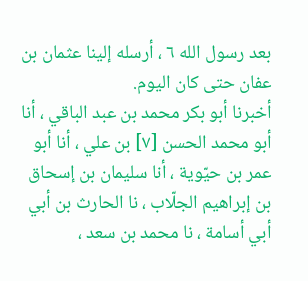بعد رسول الله ٦ ، أرسله إلينا عثمان بن عفان حتى كان اليوم.
أخبرنا أبو بكر محمد بن عبد الباقي ، أنا أبو محمد الحسن [٧] بن علي ، أنا أبو عمر بن حيّوية ، أنا سليمان بن إسحاق بن إبراهيم الجلّاب ، نا الحارث بن أبي أبي أسامة ، نا محمد بن سعد ،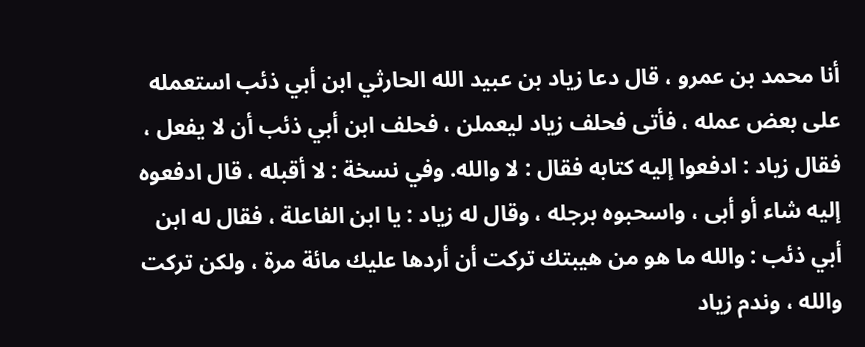أنا محمد بن عمرو ، قال دعا زياد بن عبيد الله الحارثي ابن أبي ذئب استعمله على بعض عمله ، فأتى فحلف زياد ليعملن ، فحلف ابن أبي ذئب أن لا يفعل ، فقال زياد : ادفعوا إليه كتابه فقال : لا والله. وفي نسخة : لا أقبله ، قال ادفعوه إليه شاء أو أبى ، واسحبوه برجله ، وقال له زياد : يا ابن الفاعلة ، فقال له ابن أبي ذئب : والله ما هو من هيبتك تركت أن أردها عليك مائة مرة ، ولكن تركت والله ، وندم زياد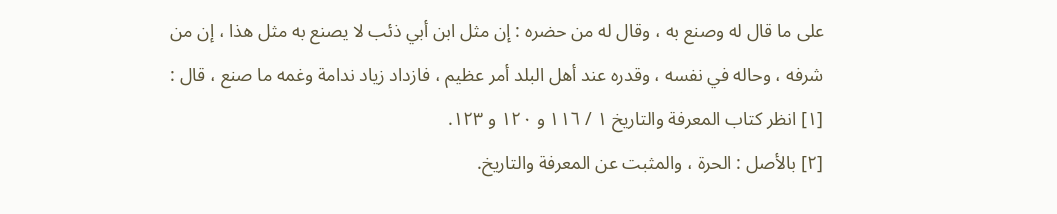على ما قال له وصنع به ، وقال له من حضره : إن مثل ابن أبي ذئب لا يصنع به مثل هذا ، إن من شرفه ، وحاله في نفسه ، وقدره عند أهل البلد أمر عظيم ، فازداد زياد ندامة وغمه ما صنع ، قال :
[١] انظر كتاب المعرفة والتاريخ ١ / ١١٦ و ١٢٠ و ١٢٣.
[٢] بالأصل : الحرة ، والمثبت عن المعرفة والتاريخ.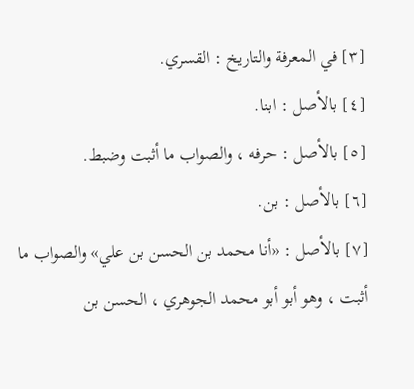[٣] في المعرفة والتاريخ : القسري.
[٤] بالأصل : ابنا.
[٥] بالأصل : حرفه ، والصواب ما أثبت وضبط.
[٦] بالأصل : بن.
[٧] بالأصل : «أنا محمد بن الحسن بن علي» والصواب ما أثبت ، وهو أبو أبو محمد الجوهري ، الحسن بن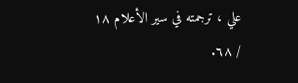علي ، ترجمته في سير الأعلام ١٨ / ٦٨.